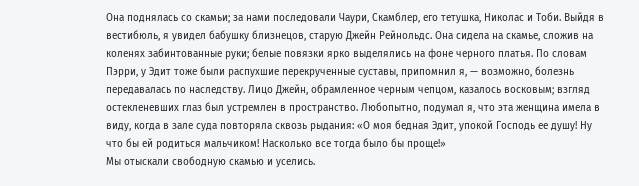Она поднялась со скамьи; за нами последовали Чаури, Скамблер, его тетушка, Николас и Тоби. Выйдя в вестибюль, я увидел бабушку близнецов, старую Джейн Рейнольдс. Она сидела на скамье, сложив на коленях забинтованные руки; белые повязки ярко выделялись на фоне черного платья. По словам Пэрри, у Эдит тоже были распухшие перекрученные суставы, припомнил я, — возможно, болезнь передавалась по наследству. Лицо Джейн, обрамленное черным чепцом, казалось восковым; взгляд остекленевших глаз был устремлен в пространство. Любопытно, подумал я, что эта женщина имела в виду, когда в зале суда повторяла сквозь рыдания: «О моя бедная Эдит, упокой Господь ее душу! Ну что бы ей родиться мальчиком! Насколько все тогда было бы проще!»
Мы отыскали свободную скамью и уселись.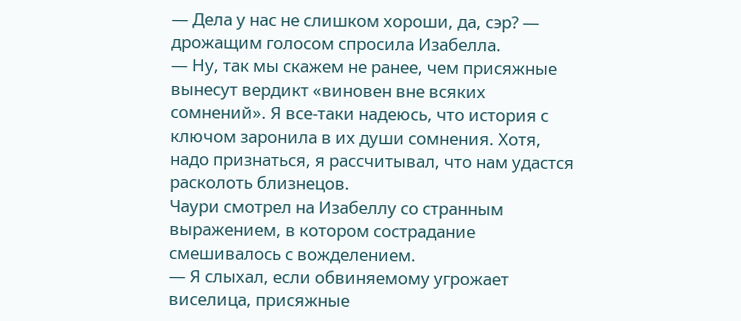— Дела у нас не слишком хороши, да, сэр? — дрожащим голосом спросила Изабелла.
— Ну, так мы скажем не ранее, чем присяжные вынесут вердикт «виновен вне всяких сомнений». Я все-таки надеюсь, что история с ключом заронила в их души сомнения. Хотя, надо признаться, я рассчитывал, что нам удастся расколоть близнецов.
Чаури смотрел на Изабеллу со странным выражением, в котором сострадание смешивалось с вожделением.
— Я слыхал, если обвиняемому угрожает виселица, присяжные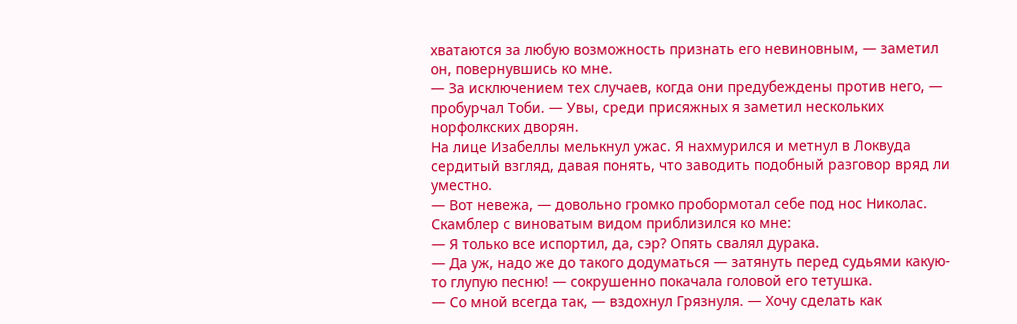хватаются за любую возможность признать его невиновным, — заметил он, повернувшись ко мне.
— За исключением тех случаев, когда они предубеждены против него, — пробурчал Тоби. — Увы, среди присяжных я заметил нескольких норфолкских дворян.
На лице Изабеллы мелькнул ужас. Я нахмурился и метнул в Локвуда сердитый взгляд, давая понять, что заводить подобный разговор вряд ли уместно.
— Вот невежа, — довольно громко пробормотал себе под нос Николас.
Скамблер с виноватым видом приблизился ко мне:
— Я только все испортил, да, сэр? Опять свалял дурака.
— Да уж, надо же до такого додуматься — затянуть перед судьями какую-то глупую песню! — сокрушенно покачала головой его тетушка.
— Со мной всегда так, — вздохнул Грязнуля. — Хочу сделать как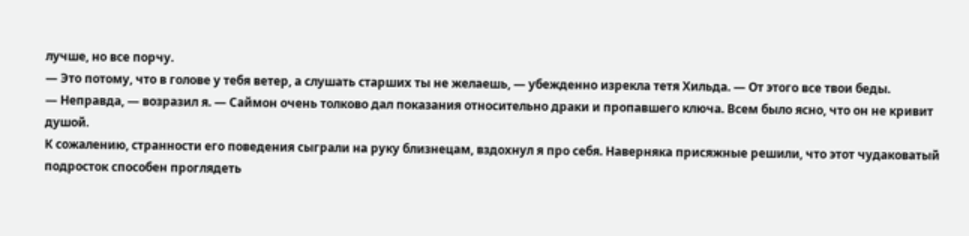лучше, но все порчу.
— Это потому, что в голове у тебя ветер, а слушать старших ты не желаешь, — убежденно изрекла тетя Хильда. — От этого все твои беды.
— Неправда, — возразил я. — Саймон очень толково дал показания относительно драки и пропавшего ключа. Всем было ясно, что он не кривит душой.
К сожалению, странности его поведения сыграли на руку близнецам, вздохнул я про себя. Наверняка присяжные решили, что этот чудаковатый подросток способен проглядеть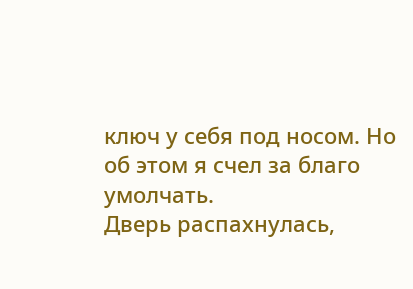ключ у себя под носом. Но об этом я счел за благо умолчать.
Дверь распахнулась,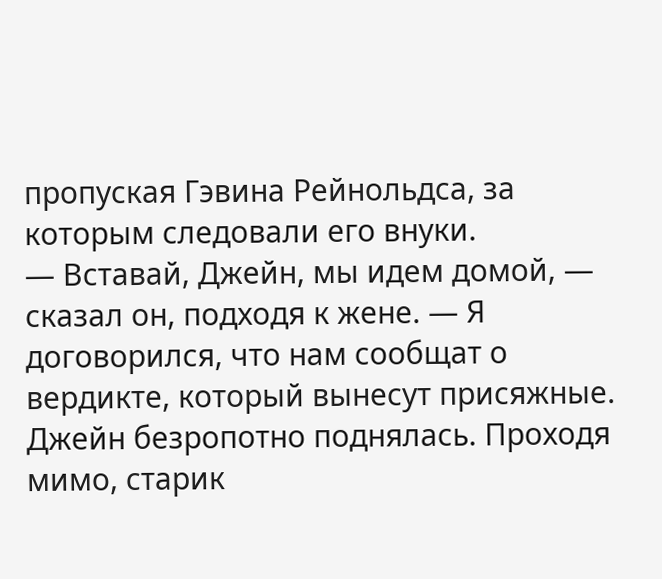пропуская Гэвина Рейнольдса, за которым следовали его внуки.
— Вставай, Джейн, мы идем домой, — сказал он, подходя к жене. — Я договорился, что нам сообщат о вердикте, который вынесут присяжные.
Джейн безропотно поднялась. Проходя мимо, старик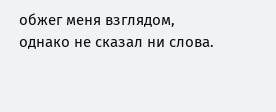обжег меня взглядом, однако не сказал ни слова.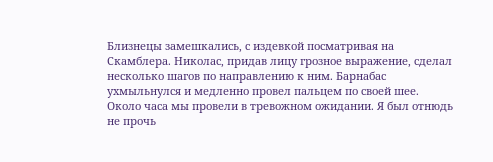Близнецы замешкались, с издевкой посматривая на Скамблера. Николас, придав лицу грозное выражение, сделал несколько шагов по направлению к ним. Барнабас ухмыльнулся и медленно провел пальцем по своей шее.
Около часа мы провели в тревожном ожидании. Я был отнюдь не прочь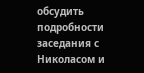обсудить подробности заседания с Николасом и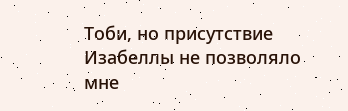Тоби, но присутствие Изабеллы не позволяло мне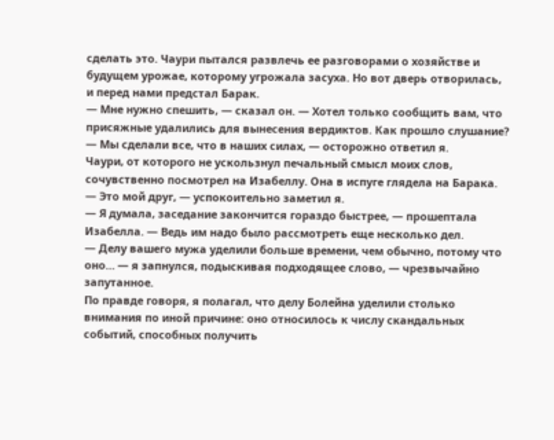сделать это. Чаури пытался развлечь ее разговорами о хозяйстве и будущем урожае, которому угрожала засуха. Но вот дверь отворилась, и перед нами предстал Барак.
— Мне нужно спешить, — сказал он. — Хотел только сообщить вам, что присяжные удалились для вынесения вердиктов. Как прошло слушание?
— Мы сделали все, что в наших силах, — осторожно ответил я.
Чаури, от которого не ускользнул печальный смысл моих слов, сочувственно посмотрел на Изабеллу. Она в испуге глядела на Барака.
— Это мой друг, — успокоительно заметил я.
— Я думала, заседание закончится гораздо быстрее, — прошептала Изабелла. — Ведь им надо было рассмотреть еще несколько дел.
— Делу вашего мужа уделили больше времени, чем обычно, потому что оно… — я запнулся, подыскивая подходящее слово, — чрезвычайно запутанное.
По правде говоря, я полагал, что делу Болейна уделили столько внимания по иной причине: оно относилось к числу скандальных событий, способных получить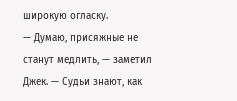широкую огласку.
— Думаю, присяжные не станут медлить, — заметил Джек. — Судьи знают, как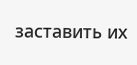заставить их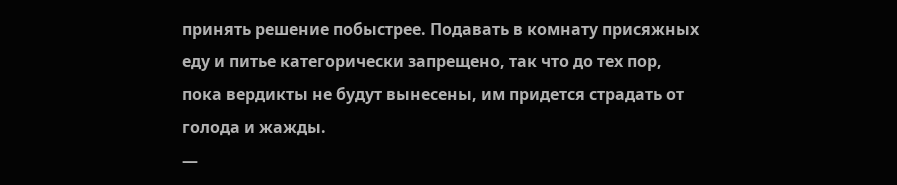принять решение побыстрее. Подавать в комнату присяжных еду и питье категорически запрещено, так что до тех пор, пока вердикты не будут вынесены, им придется страдать от голода и жажды.
—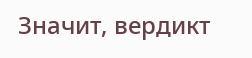Значит, вердикт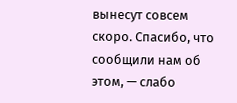вынесут совсем скоро. Спасибо, что сообщили нам об этом, — слабо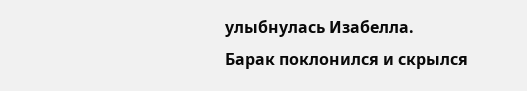улыбнулась Изабелла.
Барак поклонился и скрылся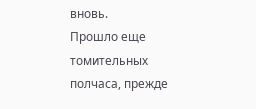вновь.
Прошло еще томительных полчаса, прежде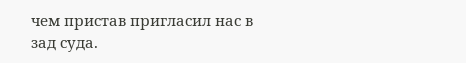чем пристав пригласил нас в зад суда.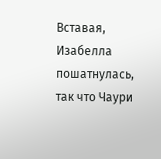Вставая, Изабелла пошатнулась, так что Чаури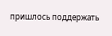пришлось поддержать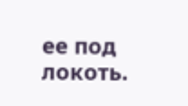ее под локоть.